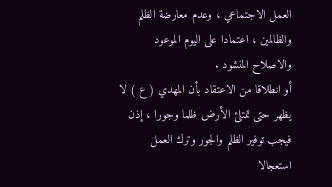العمل الاجتماعي ، وعدم معارضة الظلم والظالمين ، اعتمادا على اليوم الموعود والاصلاح المنشود .
أو انطلاقا من الاعتقاد بأن المهدي ( ع ) لا يظهر حتى تمتلئ الأرض ظلما وجورا ، إذن فيجب توفير الظلم والجور وترك العمل استعجالا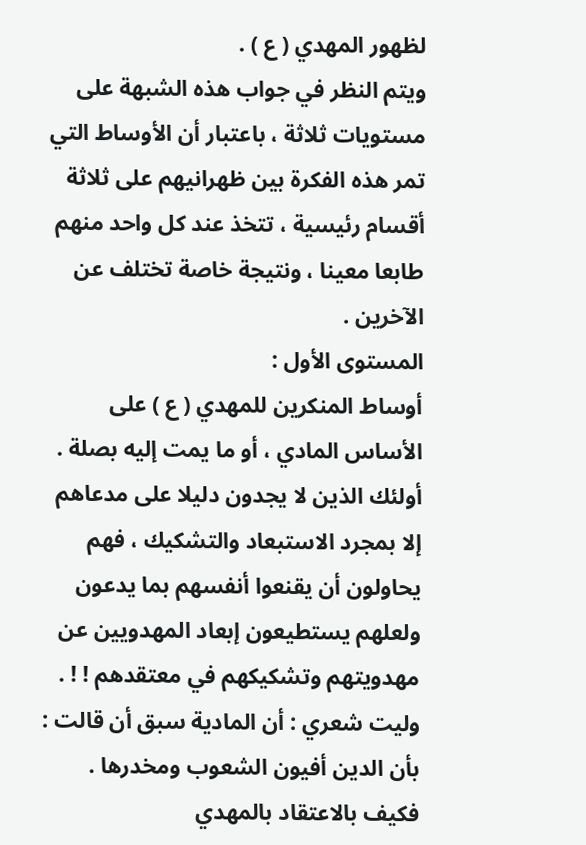لظهور المهدي ( ع ) .
ويتم النظر في جواب هذه الشبهة على مستويات ثلاثة ، باعتبار أن الأوساط التي تمر هذه الفكرة بين ظهرانيهم على ثلاثة أقسام رئيسية ، تتخذ عند كل واحد منهم طابعا معينا ، ونتيجة خاصة تختلف عن الآخرين .
المستوى الأول :
أوساط المنكرين للمهدي ( ع ) على الأساس المادي ، أو ما يمت إليه بصلة .
أولئك الذين لا يجدون دليلا على مدعاهم إلا بمجرد الاستبعاد والتشكيك ، فهم يحاولون أن يقنعوا أنفسهم بما يدعون ولعلهم يستطيعون إبعاد المهدويين عن مهدويتهم وتشكيكهم في معتقدهم ! ! .
وليت شعري : أن المادية سبق أن قالت : بأن الدين أفيون الشعوب ومخدرها .
فكيف بالاعتقاد بالمهدي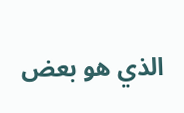الذي هو بعض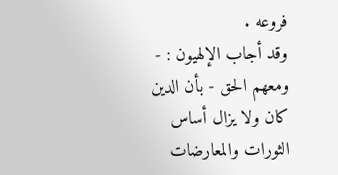فروعه .
وقد أجاب الإلهيون : - ومعهم الحق - بأن الدين كان ولا يزال أساس الثورات والمعارضات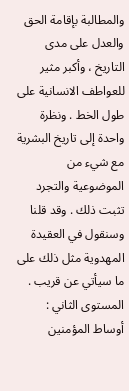والمطالبة بإقامة الحق والعدل على مدى التاريخ ، وأكبر مثير للعواطف الانسانية على طول الخط . ونظرة واحدة إلى تاريخ البشرية مع شيء من الموضوعية والتجرد تثبت ذلك . وقد قلنا وسنقول في العقيدة المهدوية مثل ذلك على ما سيأتي عن قريب .
المستوى الثاني :
أوساط المؤمنين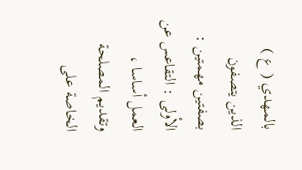بالمهدي ( ع ) الذين يتصفون بصفتين مهمتين :
الأولى : التقاعس عن العمل أساسا ، وتقديم المصلحة الخاصة على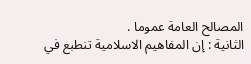المصالح العامة عموما .
الثانية : إن المفاهيم الاسلامية تنطبع في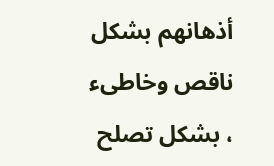أذهانهم بشكل ناقص وخاطىء ، بشكل تصلح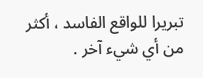تبريرا للواقع الفاسد ، أكثر من أي شيء آخر .